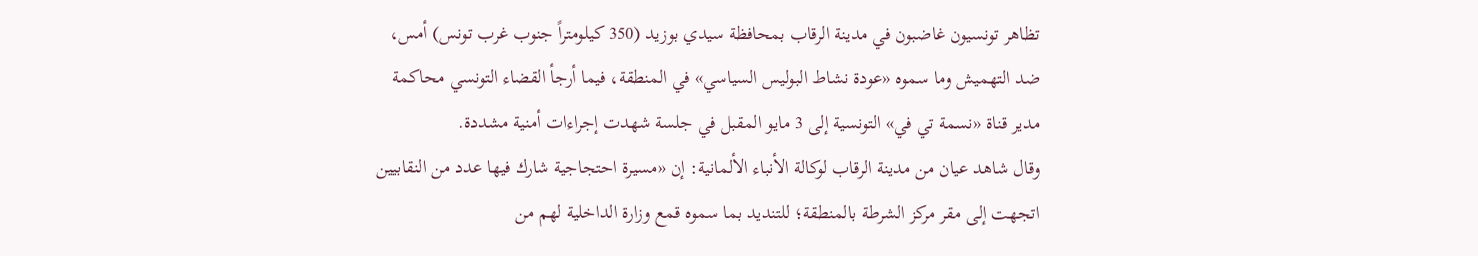تظاهر تونسيون غاضبون في مدينة الرقاب بمحافظة سيدي بوزيد (350 كيلومتراً جنوب غرب تونس) أمس، ضد التهميش وما سموه «عودة نشاط البوليس السياسي» في المنطقة، فيما أرجأ القضاء التونسي محاكمة مدير قناة «نسمة تي في» التونسية إلى 3 مايو المقبل في جلسة شهدت إجراءات أمنية مشددة.
وقال شاهد عيان من مدينة الرقاب لوكالة الأنباء الألمانية: إن «مسيرة احتجاجية شارك فيها عدد من النقابيين اتجهت إلى مقر مركز الشرطة بالمنطقة؛ للتنديد بما سموه قمع وزارة الداخلية لهم من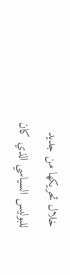خلال تحريكها من جديد للبوليس السياسي الذي كان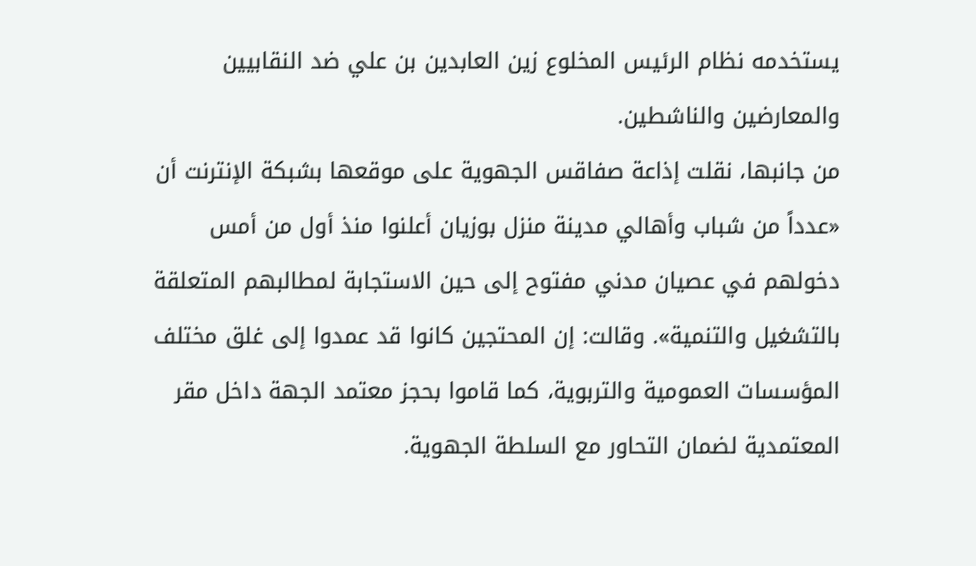يستخدمه نظام الرئيس المخلوع زين العابدين بن علي ضد النقابيين والمعارضين والناشطين.
من جانبها، نقلت إذاعة صفاقس الجهوية على موقعها بشبكة الإنترنت أن «عدداً من شباب وأهالي مدينة منزل بوزيان أعلنوا منذ أول من أمس دخولهم في عصيان مدني مفتوح إلى حين الاستجابة لمطالبهم المتعلقة بالتشغيل والتنمية». وقالت: إن المحتجين كانوا قد عمدوا إلى غلق مختلف المؤسسات العمومية والتربوية، كما قاموا بحجز معتمد الجهة داخل مقر المعتمدية لضمان التحاور مع السلطة الجهوية.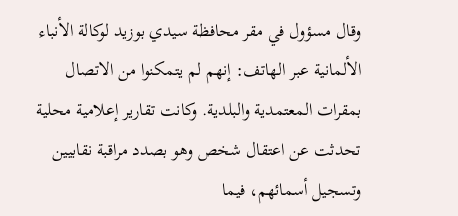وقال مسؤول في مقر محافظة سيدي بوزيد لوكالة الأنباء الألمانية عبر الهاتف: إنهم لم يتمكنوا من الاتصال بمقرات المعتمدية والبلدية. وكانت تقارير إعلامية محلية تحدثت عن اعتقال شخص وهو بصدد مراقبة نقابيين وتسجيل أسمائهم، فيما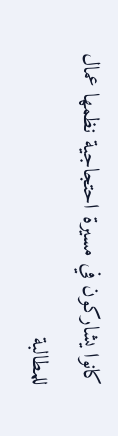كانوا يشاركون في مسيرة احتجاجية نظمها عمال للمطالبة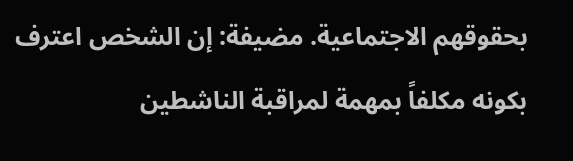بحقوقهم الاجتماعية. مضيفة: إن الشخص اعترف بكونه مكلفاً بمهمة لمراقبة الناشطين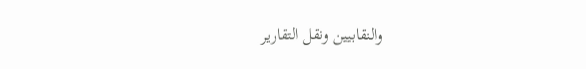والنقابيين ونقل التقارير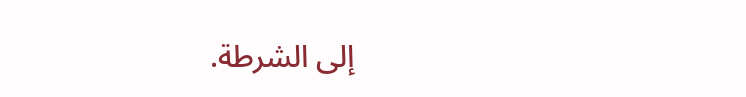إلى الشرطة.